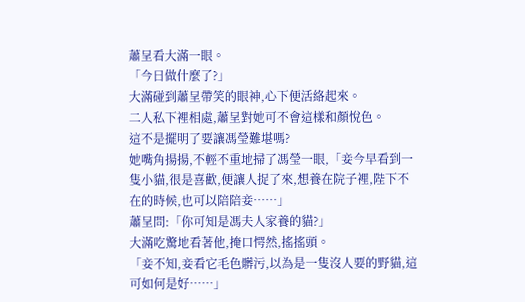蕭呈看大滿一眼。
「今日做什麼了?」
大滿碰到蕭呈帶笑的眼神,心下便活絡起來。
二人私下裡相處,蕭呈對她可不會這樣和顏悅色。
這不是擺明了要讓馮瑩難堪嗎?
她嘴角揚揚,不輕不重地掃了馮瑩一眼,「妾今早看到一隻小貓,很是喜歡,便讓人捉了來,想養在院子裡,陛下不在的時候,也可以陪陪妾……」
蕭呈問:「你可知是馮夫人家養的貓?」
大滿吃驚地看著他,掩口愕然,搖搖頭。
「妾不知,妾看它毛色髒污,以為是一隻沒人要的野貓,這可如何是好……」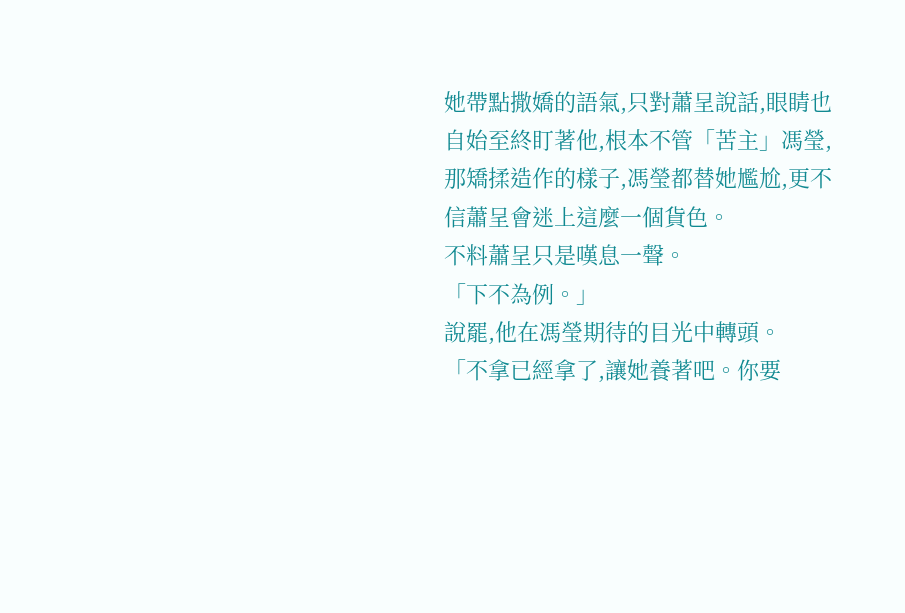她帶點撒嬌的語氣,只對蕭呈說話,眼睛也自始至終盯著他,根本不管「苦主」馮瑩,那矯揉造作的樣子,馮瑩都替她尷尬,更不信蕭呈會迷上這麼一個貨色。
不料蕭呈只是嘆息一聲。
「下不為例。」
說罷,他在馮瑩期待的目光中轉頭。
「不拿已經拿了,讓她養著吧。你要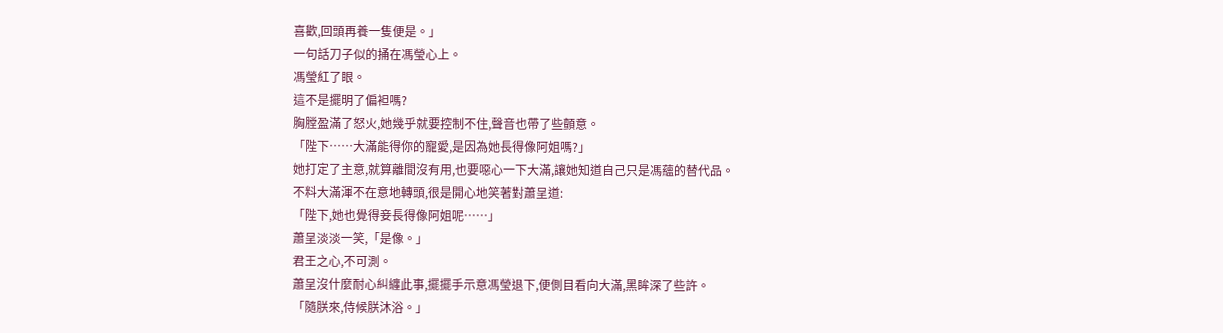喜歡,回頭再養一隻便是。」
一句話刀子似的捅在馮瑩心上。
馮瑩紅了眼。
這不是擺明了偏袒嗎?
胸膛盈滿了怒火,她幾乎就要控制不住,聲音也帶了些顫意。
「陛下……大滿能得你的寵愛,是因為她長得像阿姐嗎?」
她打定了主意,就算離間沒有用,也要噁心一下大滿,讓她知道自己只是馮蘊的替代品。
不料大滿渾不在意地轉頭,很是開心地笑著對蕭呈道:
「陛下,她也覺得妾長得像阿姐呢……」
蕭呈淡淡一笑,「是像。」
君王之心,不可測。
蕭呈沒什麼耐心糾纏此事,擺擺手示意馮瑩退下,便側目看向大滿,黑眸深了些許。
「隨朕來,侍候朕沐浴。」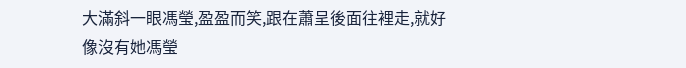大滿斜一眼馮瑩,盈盈而笑,跟在蕭呈後面往裡走,就好像沒有她馮瑩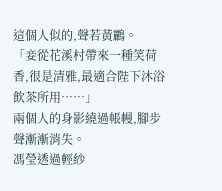這個人似的,聲若黃鸝。
「妾從花溪村帶來一種笑荷香,很是清雅,最適合陛下沐浴飲茶所用……」
兩個人的身影繞過帳幔,腳步聲漸漸消失。
馮瑩透過輕紗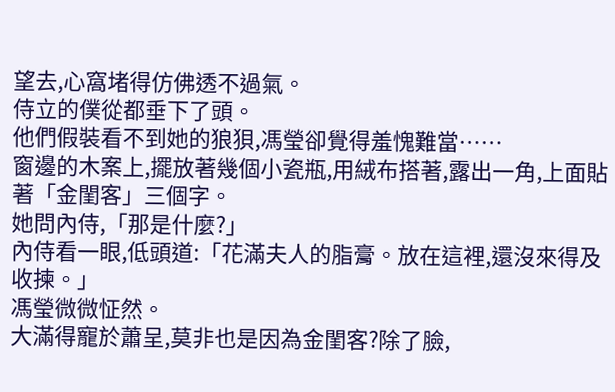望去,心窩堵得仿佛透不過氣。
侍立的僕從都垂下了頭。
他們假裝看不到她的狼狽,馮瑩卻覺得羞愧難當……
窗邊的木案上,擺放著幾個小瓷瓶,用絨布搭著,露出一角,上面貼著「金閨客」三個字。
她問內侍,「那是什麼?」
內侍看一眼,低頭道:「花滿夫人的脂膏。放在這裡,還沒來得及收揀。」
馮瑩微微怔然。
大滿得寵於蕭呈,莫非也是因為金閨客?除了臉,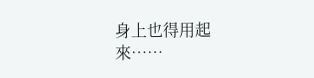身上也得用起來……